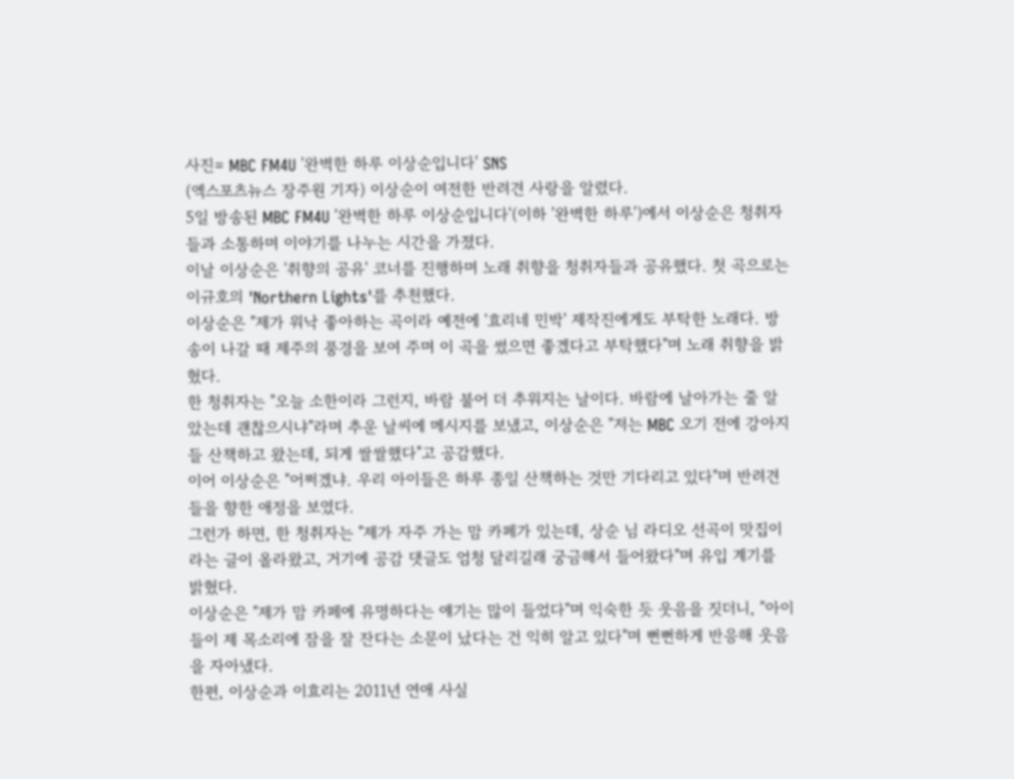사진= MBC FM4U '완벽한 하루 이상순입니다' SNS
(엑스포츠뉴스 장주원 기자) 이상순이 여전한 반려견 사랑을 알렸다.
5일 방송된 MBC FM4U '완벽한 하루 이상순입니다'(이하 '완벽한 하루')에서 이상순은 청취자들과 소통하며 이야기를 나누는 시간을 가졌다.
이날 이상순은 '취향의 공유' 코너를 진행하며 노래 취향을 청취자들과 공유했다. 첫 곡으로는 이규호의 'Northern Lights'를 추천했다.
이상순은 "제가 워낙 좋아하는 곡이라 예전에 '효리네 민박' 제작진에게도 부탁한 노래다. 방송이 나갈 때 제주의 풍경을 보여 주며 이 곡을 썼으면 좋겠다고 부탁했다"며 노래 취향을 밝혔다.
한 청취자는 "오늘 소한이라 그런지, 바람 불어 더 추워지는 날이다. 바람에 날아가는 줄 알았는데 괜찮으시냐"라며 추운 날씨에 메시지를 보냈고, 이상순은 "저는 MBC 오기 전에 강아지들 산책하고 왔는데, 되게 쌀쌀했다"고 공감했다.
이어 이상순은 "어쩌겠냐. 우리 아이들은 하루 종일 산책하는 것만 기다리고 있다"며 반려견들을 향한 애정을 보였다.
그런가 하면, 한 청취자는 "제가 자주 가는 맘 카페가 있는데, 상순 님 라디오 선곡이 맛집이라는 글이 올라왔고, 거기에 공감 댓글도 엄청 달리길래 궁금해서 들어왔다"며 유입 계기를 밝혔다.
이상순은 "제가 맘 카페에 유명하다는 얘기는 많이 들었다"며 익숙한 듯 웃음을 짓더니, "아이들이 제 목소리에 잠을 잘 잔다는 소문이 났다는 건 익히 알고 있다"며 뻔뻔하게 반응해 웃음을 자아냈다.
한편, 이상순과 이효리는 2011년 연애 사실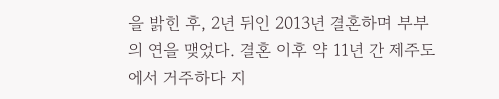을 밝힌 후, 2년 뒤인 2013년 결혼하며 부부의 연을 맺었다. 결혼 이후 약 11년 간 제주도에서 거주하다 지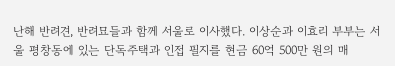난해 반려견, 반려묘들과 함께 서울로 이사했다. 이상순과 이효리 부부는 서울 평창동에 있는 단독주택과 인접 필지를 현금 60억 500만 원의 매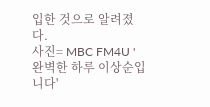입한 것으로 알려졌다.
사진= MBC FM4U '완벽한 하루 이상순입니다'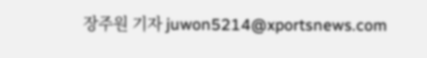장주원 기자 juwon5214@xportsnews.com